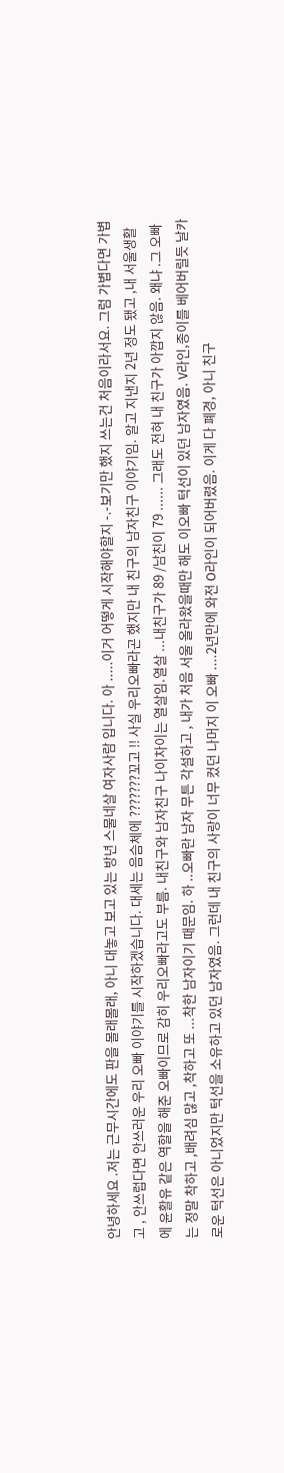안녕하세요 .저는 근무시간에도 판을 몰래몰래, 아니 대놓고 보고 있는 방년 스물네살 여자사람 입니다. 아 .....이거 어떻게 시작해야할지 -.-보기만 했지 쓰는건 처음이라서요. 그럼 가볍다면 가볍고 , 안쓰럽다면 안쓰러운 우리 오빠 이야기를 시작하겠습니다. 대세는 음슴체에 ???????꼬고 !! 사실 우리오빠라곤 했지만 내 친구의 남자친구 이야기임. 알고 지낸지 2년 정도 됐고 ,내 서울생활에 윤활유 같은 역할을 해준 오빠이므로 감히 우리오빠라고도 부름. 내친구와 남자친구 나이차이는 열살임.열살 ...내친구가 89 /남친이 79 ...... 그래도 전혀 내 친구가 아깝지 않음. 왜냐 .그 오빠는 정말 착하고 ,배려심 많고 ,착하고 또 ...착한 남자이기 때문임. 하 ..오빠란 남자 무튼 각설하고 , 내가 처음 서울 올라왔을때만 해도 이오빠 턱선이 있던 남자였음. V라인,종이를 베어버릴듯 날카로운 턱선은 아니었지만 턱선을 소유하고 있던 남자였음. 그런데 내 친구의 사랑이 너무 컸던 나머지 이 오빠 ....2년만에 와전 O라인이 되어버렸음. 이게 다 폐경, 아니 친구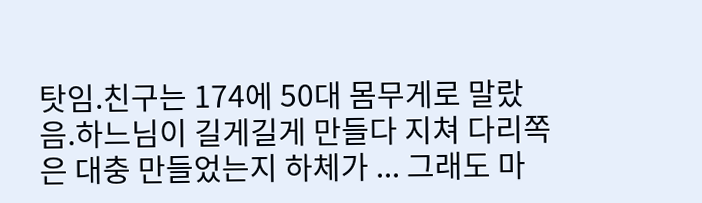탓임.친구는 174에 50대 몸무게로 말랐음.하느님이 길게길게 만들다 지쳐 다리쪽은 대충 만들었는지 하체가 ... 그래도 마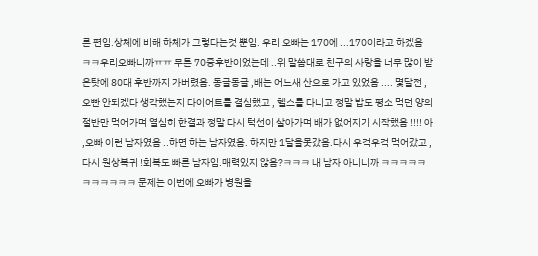른 편임.상체에 비해 하체가 그렇다는것 뿐임. 우리 오빠는 170에 ...170이라고 하겠음 ㅋㅋ우리오빠니까ㅠㅠ 무튼 70중후반이었는데 ..위 말씀대로 친구의 사랑을 너무 많이 받은탓에 80대 후반까지 가버렸음. 동글동글 ,배는 어느새 산으로 가고 있었음 .... 몇달전 , 오빤 안되겠다 생각했는지 다이어트를 결심했고 , 헬스를 다니고 정말 밥도 평소 먹던 양의 절반만 먹어가며 열심히 한결과 정말 다시 턱선이 살아가며 배가 없어지기 시작했음 !!!! 아 ,오빠 이런 남자였음 ..하면 하는 남자였음. 하지만 1달을못갔음.다시 우걱우걱 먹어갔고 , 다시 원상복귀 !회복도 빠른 남자임.매력있지 않음?ㅋㅋㅋ 내 남자 아니니까 ㅋㅋㅋㅋㅋㅋㅋㅋㅋㅋㅋ 문제는 이번에 오빠가 병원을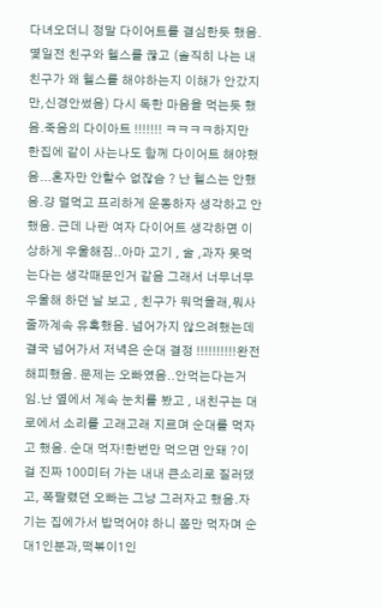다녀오더니 정말 다이어트를 결심한듯 했음. 몇일전 친구와 헬스를 끊고 (솔직히 나는 내 친구가 왜 헬스를 해야하는지 이해가 안갔지만,신경안썼음) 다시 독한 마음을 먹는듯 했음.죽음의 다이아트 !!!!!!! ㅋㅋㅋㅋ하지만 한집에 같이 사는나도 함께 다이어트 해야했음...혼자만 안할수 없잖슴 ? 난 헬스는 안했음.걍 덜먹고 프리하게 운동하자 생각하고 안했음. 근데 나란 여자 다이어트 생각하면 이상하게 우울해짐..아마 고기 , 술 ,과자 못먹는다는 생각때문인거 같음 그래서 너무너무 우울해 하던 날 보고 , 친구가 뭐먹을래,뭐사줄까계속 유혹했음. 넘어가지 않으려했는데 결국 넘어가서 저녁은 순대 결정 !!!!!!!!!!완전 해피했음. 문제는 오빠였음..안먹는다는거임.난 옆에서 계속 눈치를 봤고 , 내친구는 대로에서 소리를 고래고래 지르며 순대를 먹자고 했음. 순대 먹자!한번만 먹으면 안돼 ?이걸 진짜 100미터 가는 내내 큰소리로 질러댔고, 쪽팔렸던 오빠는 그냥 그러자고 했음.자기는 집에가서 밥먹어야 하니 쫌만 먹자며 순대1인분과,떡볶이1인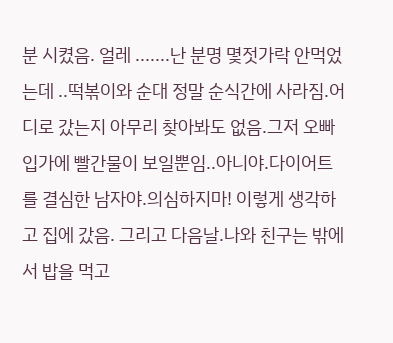분 시켰음. 얼레 .......난 분명 몇젓가락 안먹었는데 ..떡볶이와 순대 정말 순식간에 사라짐.어디로 갔는지 아무리 찾아봐도 없음.그저 오빠 입가에 빨간물이 보일뿐임..아니야.다이어트를 결심한 남자야.의심하지마! 이렇게 생각하고 집에 갔음. 그리고 다음날.나와 친구는 밖에서 밥을 먹고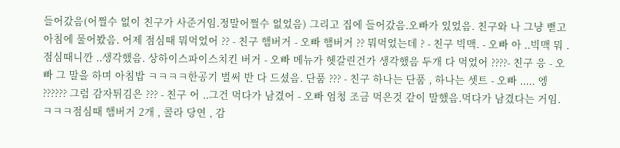들어갔음(어쩔수 없이 친구가 사준거임.정말어쩔수 없었음) 그리고 집에 들어갔음.오빠가 있었음. 친구와 나 그냥 뻗고 아침에 물어봤음. 어제 점심때 뭐먹었어 ?? - 친구 햄버거 - 오빠 햄버거 ?? 뭐먹었는데 ? - 친구 빅맥. - 오빠 아 ..빅맥 뭐 .점심때니깐 ..생각했음. 상하이스파이스치킨 버거 - 오빠 메뉴가 헷갈린건가 생각했음 두개 다 먹었어 ????- 친구 응 - 오빠 그 말을 하며 아침밥 ㅋㅋㅋㅋ한공기 벌써 반 다 드셨음. 단품 ??? - 친구 하나는 단품 , 하나는 셋트 - 오빠 ..... 엥 ?????? 그럼 감자튀김은 ??? - 친구 어 ..그건 먹다가 남겼어 - 오빠 엄청 조금 먹은것 같이 말했음.먹다가 남겼다는 거임. ㅋㅋㅋ점심때 햄버거 2개 , 콜라 당연 , 감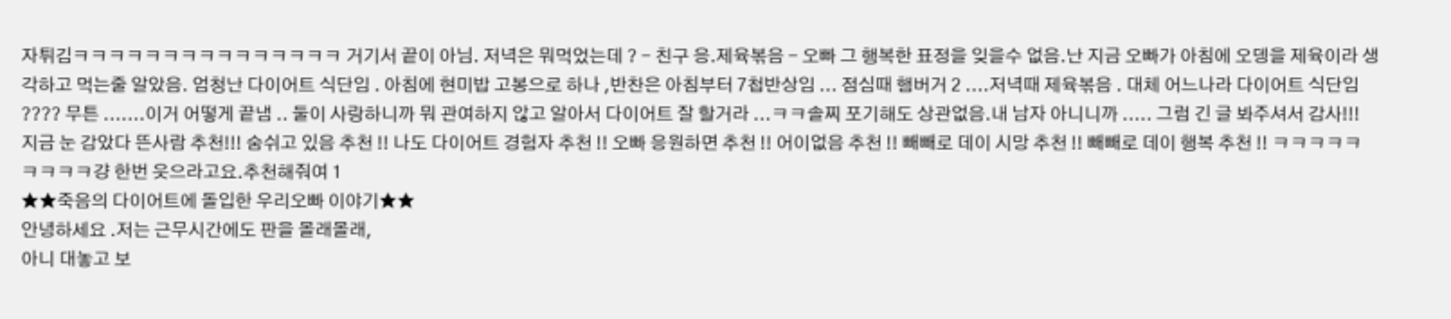자튀김ㅋㅋㅋㅋㅋㅋㅋㅋㅋㅋㅋㅋㅋㅋㅋ 거기서 끝이 아님. 저녁은 뭐먹었는데 ? - 친구 응.제육볶음 - 오빠 그 행복한 표정을 잊을수 없음.난 지금 오빠가 아침에 오뎅을 제육이라 생각하고 먹는줄 알았음. 엄청난 다이어트 식단임 . 아침에 현미밥 고봉으로 하나 ,반찬은 아침부터 7첩반상임 ... 점심때 햄버거 2 ....저녁때 제육볶음 . 대체 어느나라 다이어트 식단임 ???? 무튼 .......이거 어떻게 끝냄 .. 둘이 사랑하니까 뭐 관여하지 않고 알아서 다이어트 잘 할거라 ...ㅋㅋ솔찌 포기해도 상관없음.내 남자 아니니까 ..... 그럼 긴 글 봐주셔서 감사!!! 지금 눈 감았다 뜬사람 추천!!! 숨쉬고 있음 추천 !! 나도 다이어트 경험자 추천 !! 오빠 응원하면 추천 !! 어이없음 추천 !! 빼빼로 데이 시망 추천 !! 빼빼로 데이 행복 추천 !! ㅋㅋㅋㅋㅋㅋㅋㅋㅋ걍 한번 웃으라고요.추천해줘여 1
★★죽음의 다이어트에 돌입한 우리오빠 이야기★★
안녕하세요 .저는 근무시간에도 판을 몰래몰래,
아니 대놓고 보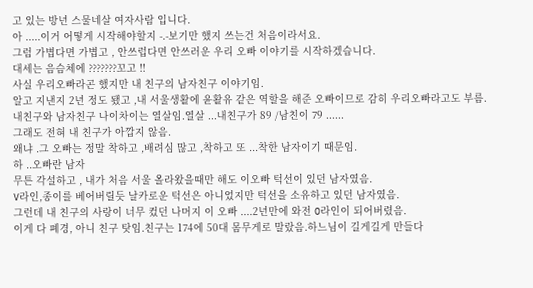고 있는 방년 스물네살 여자사람 입니다.
아 .....이거 어떻게 시작해야할지 -.-보기만 했지 쓰는건 처음이라서요.
그럼 가볍다면 가볍고 , 안쓰럽다면 안쓰러운 우리 오빠 이야기를 시작하겠습니다.
대세는 음슴체에 ???????꼬고 !!
사실 우리오빠라곤 했지만 내 친구의 남자친구 이야기임.
알고 지낸지 2년 정도 됐고 ,내 서울생활에 윤활유 같은 역할을 해준 오빠이므로 감히 우리오빠라고도 부름.
내친구와 남자친구 나이차이는 열살임.열살 ...내친구가 89 /남친이 79 ......
그래도 전혀 내 친구가 아깝지 않음.
왜냐 .그 오빠는 정말 착하고 ,배려심 많고 ,착하고 또 ...착한 남자이기 때문임.
하 ..오빠란 남자
무튼 각설하고 , 내가 처음 서울 올라왔을때만 해도 이오빠 턱선이 있던 남자였음.
V라인,종이를 베어버릴듯 날카로운 턱선은 아니었지만 턱선을 소유하고 있던 남자였음.
그런데 내 친구의 사랑이 너무 컸던 나머지 이 오빠 ....2년만에 와전 O라인이 되어버렸음.
이게 다 폐경, 아니 친구 탓임.친구는 174에 50대 몸무게로 말랐음.하느님이 길게길게 만들다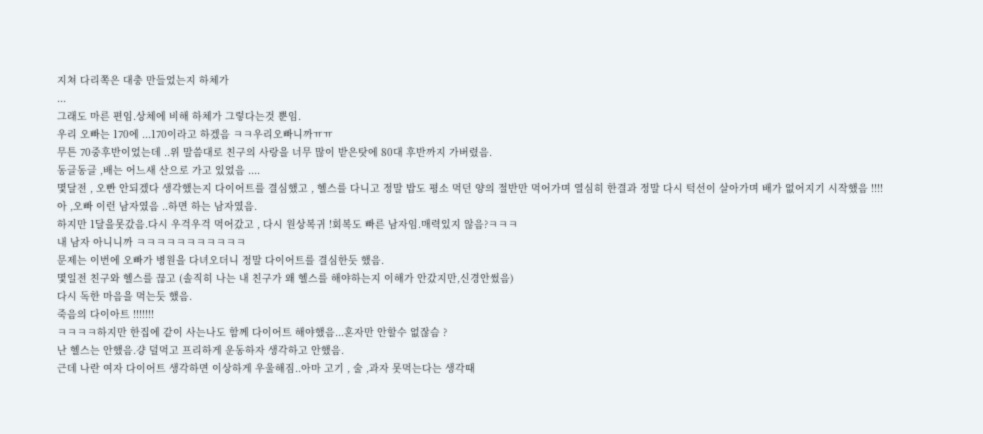지쳐 다리쪽은 대충 만들었는지 하체가
...
그래도 마른 편임.상체에 비해 하체가 그렇다는것 뿐임.
우리 오빠는 170에 ...170이라고 하겠음 ㅋㅋ우리오빠니까ㅠㅠ
무튼 70중후반이었는데 ..위 말씀대로 친구의 사랑을 너무 많이 받은탓에 80대 후반까지 가버렸음.
동글동글 ,배는 어느새 산으로 가고 있었음 ....
몇달전 , 오빤 안되겠다 생각했는지 다이어트를 결심했고 , 헬스를 다니고 정말 밥도 평소 먹던 양의 절반만 먹어가며 열심히 한결과 정말 다시 턱선이 살아가며 배가 없어지기 시작했음 !!!!
아 ,오빠 이런 남자였음 ..하면 하는 남자였음.
하지만 1달을못갔음.다시 우걱우걱 먹어갔고 , 다시 원상복귀 !회복도 빠른 남자임.매력있지 않음?ㅋㅋㅋ
내 남자 아니니까 ㅋㅋㅋㅋㅋㅋㅋㅋㅋㅋㅋ
문제는 이번에 오빠가 병원을 다녀오더니 정말 다이어트를 결심한듯 했음.
몇일전 친구와 헬스를 끊고 (솔직히 나는 내 친구가 왜 헬스를 해야하는지 이해가 안갔지만,신경안썼음)
다시 독한 마음을 먹는듯 했음.
죽음의 다이아트 !!!!!!!
ㅋㅋㅋㅋ하지만 한집에 같이 사는나도 함께 다이어트 해야했음...혼자만 안할수 없잖슴 ?
난 헬스는 안했음.걍 덜먹고 프리하게 운동하자 생각하고 안했음.
근데 나란 여자 다이어트 생각하면 이상하게 우울해짐..아마 고기 , 술 ,과자 못먹는다는 생각때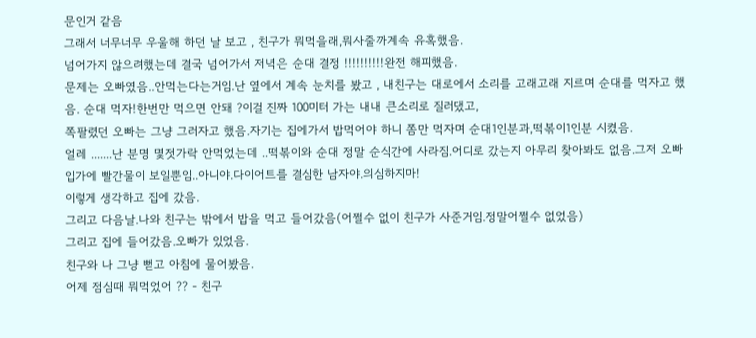문인거 같음
그래서 너무너무 우울해 하던 날 보고 , 친구가 뭐먹을래,뭐사줄까계속 유혹했음.
넘어가지 않으려했는데 결국 넘어가서 저녁은 순대 결정 !!!!!!!!!!완전 해피했음.
문제는 오빠였음..안먹는다는거임.난 옆에서 계속 눈치를 봤고 , 내친구는 대로에서 소리를 고래고래 지르며 순대를 먹자고 했음. 순대 먹자!한번만 먹으면 안돼 ?이걸 진짜 100미터 가는 내내 큰소리로 질러댔고,
쪽팔렸던 오빠는 그냥 그러자고 했음.자기는 집에가서 밥먹어야 하니 쫌만 먹자며 순대1인분과,떡볶이1인분 시켰음.
얼레 .......난 분명 몇젓가락 안먹었는데 ..떡볶이와 순대 정말 순식간에 사라짐.어디로 갔는지 아무리 찾아봐도 없음.그저 오빠 입가에 빨간물이 보일뿐임..아니야.다이어트를 결심한 남자야.의심하지마!
이렇게 생각하고 집에 갔음.
그리고 다음날.나와 친구는 밖에서 밥을 먹고 들어갔음(어쩔수 없이 친구가 사준거임.정말어쩔수 없었음)
그리고 집에 들어갔음.오빠가 있었음.
친구와 나 그냥 뻗고 아침에 물어봤음.
어제 점심때 뭐먹었어 ?? - 친구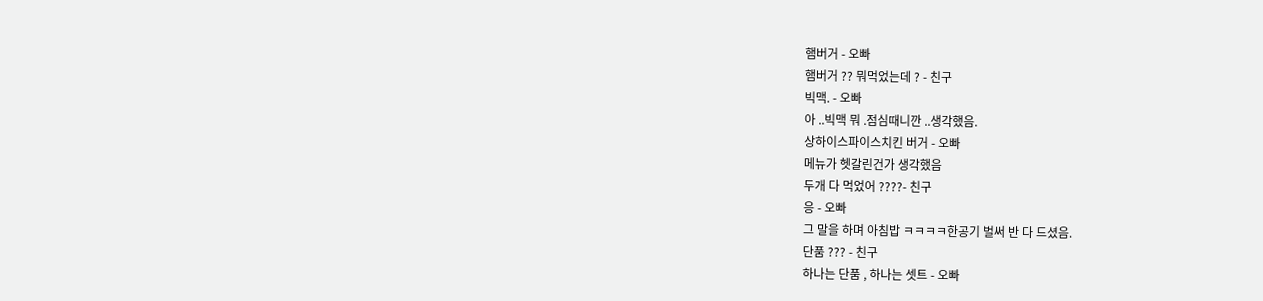햄버거 - 오빠
햄버거 ?? 뭐먹었는데 ? - 친구
빅맥. - 오빠
아 ..빅맥 뭐 .점심때니깐 ..생각했음.
상하이스파이스치킨 버거 - 오빠
메뉴가 헷갈린건가 생각했음
두개 다 먹었어 ????- 친구
응 - 오빠
그 말을 하며 아침밥 ㅋㅋㅋㅋ한공기 벌써 반 다 드셨음.
단품 ??? - 친구
하나는 단품 , 하나는 셋트 - 오빠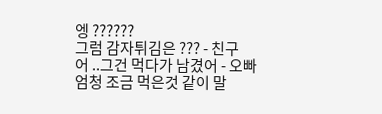엥 ??????
그럼 감자튀김은 ??? - 친구
어 ..그건 먹다가 남겼어 - 오빠
엄청 조금 먹은것 같이 말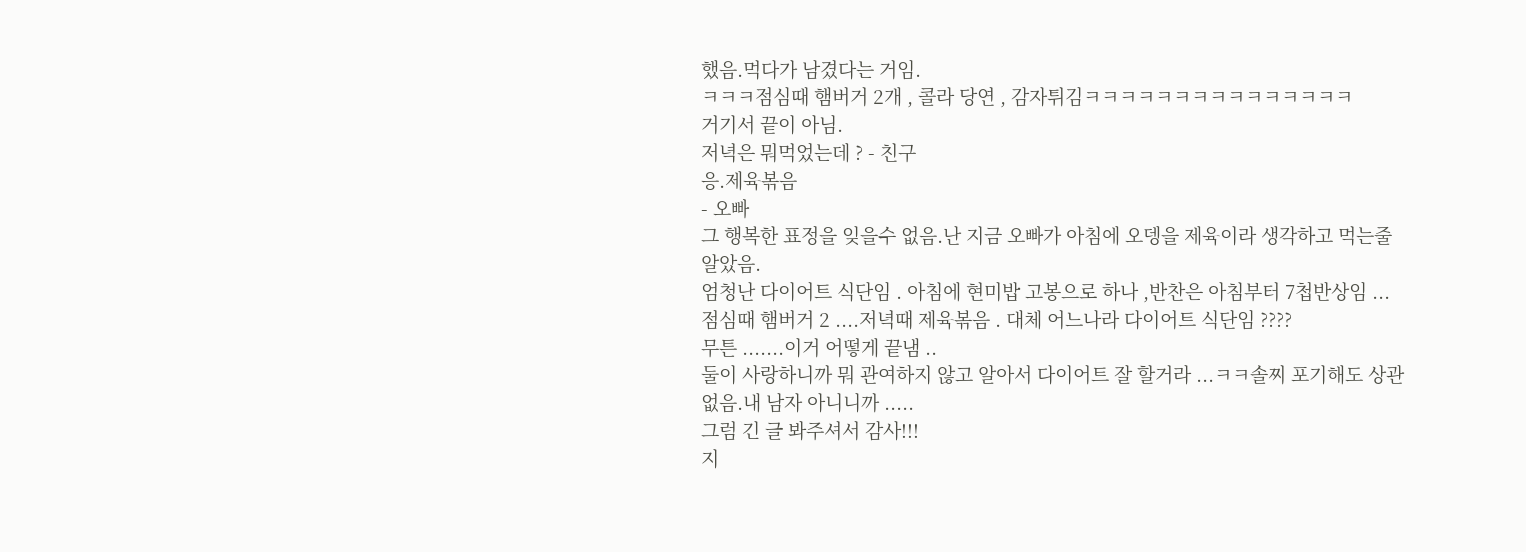했음.먹다가 남겼다는 거임.
ㅋㅋㅋ점심때 햄버거 2개 , 콜라 당연 , 감자튀김ㅋㅋㅋㅋㅋㅋㅋㅋㅋㅋㅋㅋㅋㅋㅋ
거기서 끝이 아님.
저녁은 뭐먹었는데 ? - 친구
응.제육볶음
- 오빠
그 행복한 표정을 잊을수 없음.난 지금 오빠가 아침에 오뎅을 제육이라 생각하고 먹는줄 알았음.
엄청난 다이어트 식단임 . 아침에 현미밥 고봉으로 하나 ,반찬은 아침부터 7첩반상임 ...
점심때 햄버거 2 ....저녁때 제육볶음 . 대체 어느나라 다이어트 식단임 ????
무튼 .......이거 어떻게 끝냄 ..
둘이 사랑하니까 뭐 관여하지 않고 알아서 다이어트 잘 할거라 ...ㅋㅋ솔찌 포기해도 상관없음.내 남자 아니니까 .....
그럼 긴 글 봐주셔서 감사!!!
지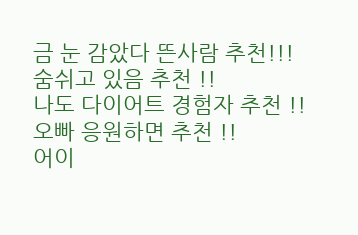금 눈 감았다 뜬사람 추천!!!
숨쉬고 있음 추천 !!
나도 다이어트 경험자 추천 !!
오빠 응원하면 추천 !!
어이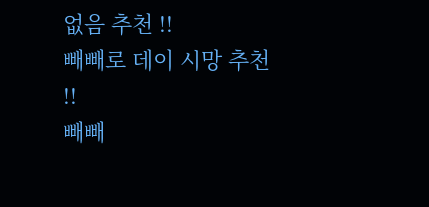없음 추천 !!
빼빼로 데이 시망 추천 !!
빼빼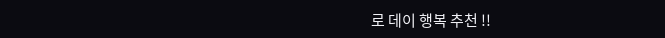로 데이 행복 추천 !!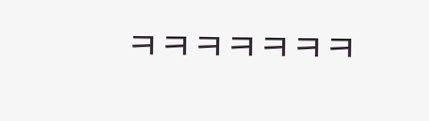ㅋㅋㅋㅋㅋㅋㅋ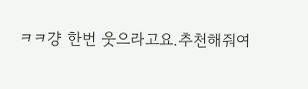ㅋㅋ걍 한번 웃으라고요.추천해줘여